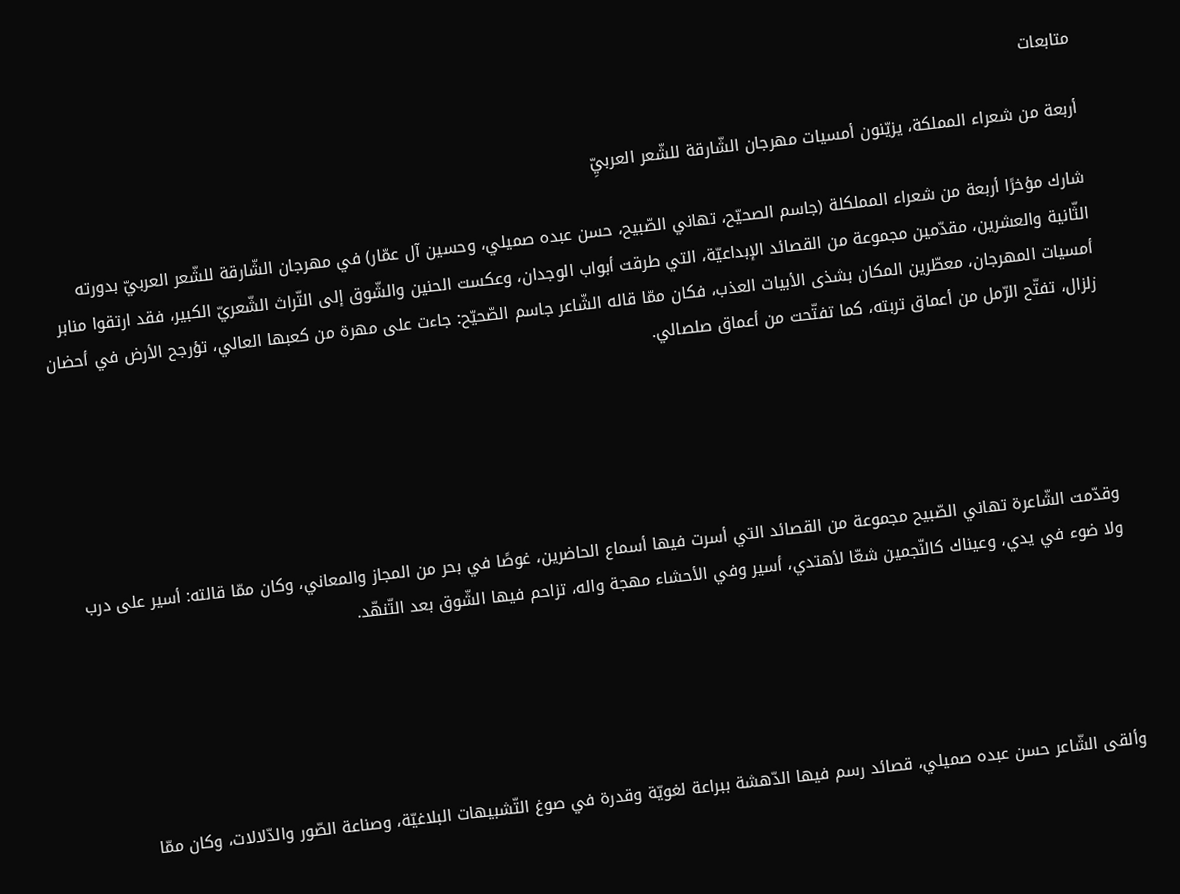متابعات

أربعة من شعراء المملكة، يزيّنون أمسيات مهرجان الشّارقة للشّعر العربيِّ

شارك مؤخرًا أربعة من شعراء المملكلة (جاسم الصحيّح، تهاني الصّبيح، حسن عبده صميلي، وحسين آل عمّار) في مهرجان الشّارقة للشّعر العربيّ بدورته الثّانية والعشرين، مقدّمين مجموعة من القصائد الإبداعيّة، التي طرقت أبواب الوجدان، وعكست الحنين والشّوق إلى التّراث الشّعريّ الكبير، فقد ارتقوا منابر أمسيات المهرجان، معطّرين المكان بشذى الأبيات العذب، فكان ممّا قاله الشّاعر جاسم الصّحيّح: جاءت على مهرة من كعبها العالي، تؤرجح الأرض في أحضان زلزال، تفتّح الرّمل من أعماق تربته، كما تفتّحت من أعماق صلصالي.





وقدّمت الشّاعرة تهاني الصّبيح مجموعة من القصائد التي أسرت فيها أسماع الحاضرين، غوصًا في بحر من المجاز والمعاني، وكان ممّا قالته: أسير على درب ولا ضوء في يدي، وعيناك كالنّجمين شعّا لأهتدي، أسير وفي الأحشاء مهجة واله، تزاحم فيها الشّوق بعد التّنهّد.





وألقى الشّاعر حسن عبده صميلي، قصائد رسم فيها الدّهشة ببراعة لغويّة وقدرة في صوغ التّشبيهات البلاغيّة، وصناعة الصّور والدّلالات، وكان ممّا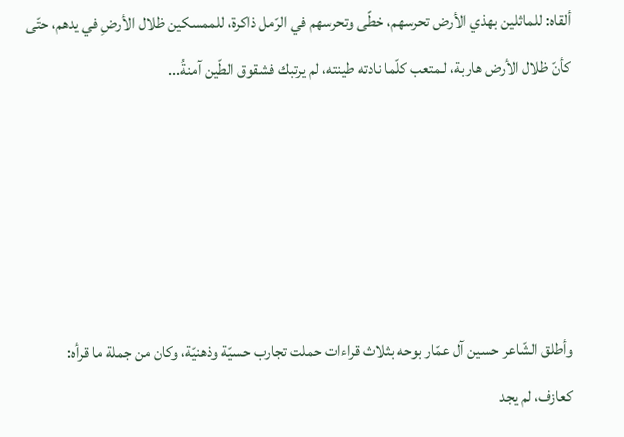ألقاه: للماثلين بهذي الأرض تحرسهم، خطًى وتحرسهم في الرّمل ذاكرة، للممسكين ظلال الأرضِ في يدهم، حتّى كأنّ ظلال الأرض هاربة، لـمتعب كلّما نادته طينته، لم يرتبك فشقوق الطّين آمنةُ...





وأطلق الشّاعر حسين آل عمّار بوحه بثلاث قراءات حملت تجارب حسيّة وذهنيّة، وكان من جملة ما قرأه: كعازف، لم يجد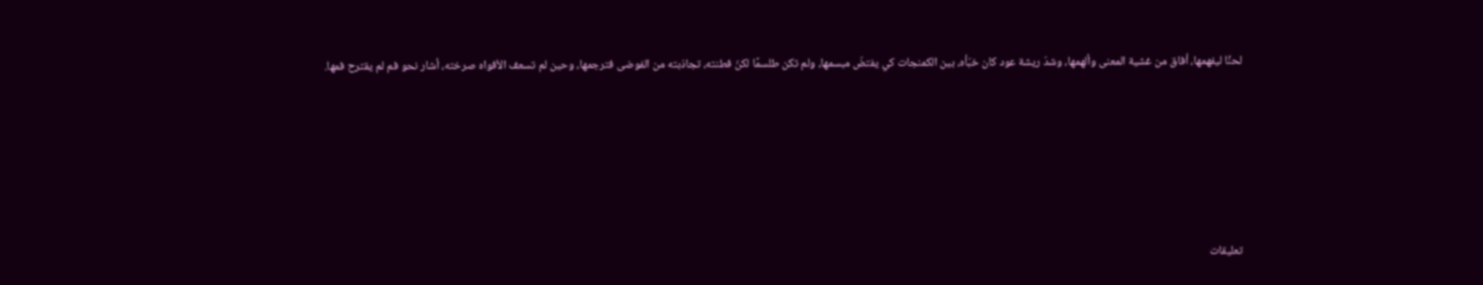لحنًا ليفهمها، أفاق من غشية المعنى وألهمها، وشدّ ريشة عود كان خبّأه، بين الكمنجات كي يفتضّ مبسمها، ولم تكن طلسمًا لكنّ فطنته، تجاذبته من الفوضى فترجمها، وحين لم تسعف الأفواه صرخته، أشار نحو فم لم يقترح فمها.









تعليقات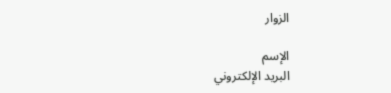الزوار

الإسم
البريد الإلكتروني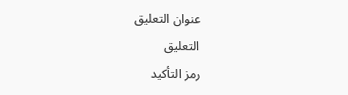عنوان التعليق
التعليق
رمز التأكيد